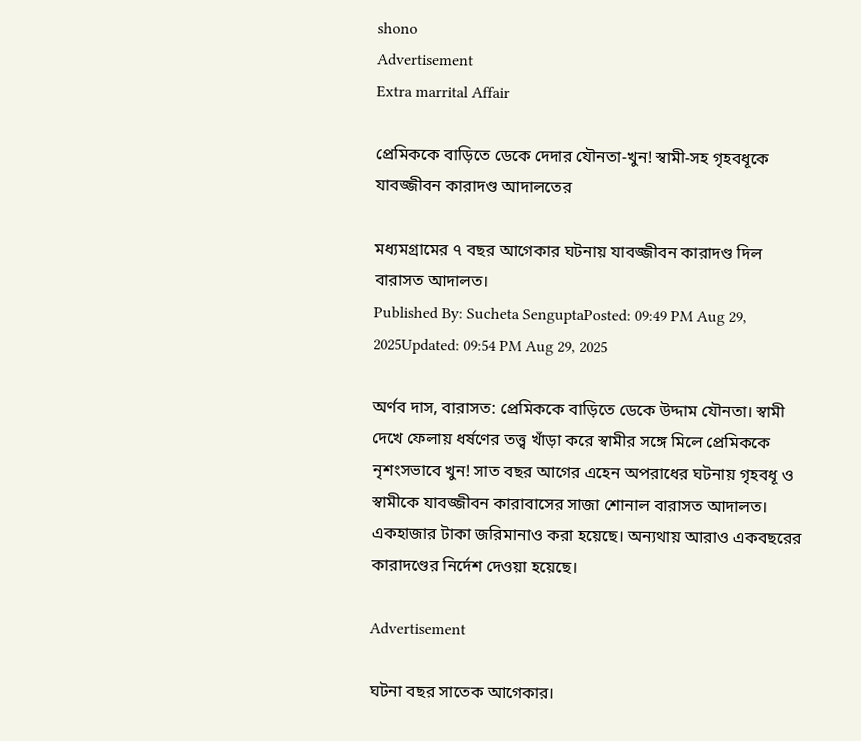shono
Advertisement
Extra marrital Affair

প্রেমিককে বাড়িতে ডেকে দেদার যৌনতা-খুন! স্বামী-সহ গৃহবধূকে যাবজ্জীবন কারাদণ্ড আদালতের

মধ্যমগ্রামের ৭ বছর আগেকার ঘটনায় যাবজ্জীবন কারাদণ্ড দিল বারাসত আদালত।
Published By: Sucheta SenguptaPosted: 09:49 PM Aug 29, 2025Updated: 09:54 PM Aug 29, 2025

অর্ণব দাস, বারাসত: প্রেমিককে বাড়িতে ডেকে উদ্দাম যৌনতা। স্বামী দেখে ফেলায় ধর্ষণের তত্ত্ব খাঁড়া করে স্বামীর সঙ্গে মিলে প্রেমিককে নৃশংসভাবে খুন! সাত বছর আগের এহেন অপরাধের ঘটনায় গৃহবধূ ও স্বামীকে যাবজ্জীবন কারাবাসের সাজা শোনাল বারাসত আদালত। একহাজার টাকা জরিমানাও করা হয়েছে। অন্যথায় আরাও একবছরের কারাদণ্ডের নির্দেশ দেওয়া হয়েছে।

Advertisement

ঘটনা বছর সাতেক আগেকার।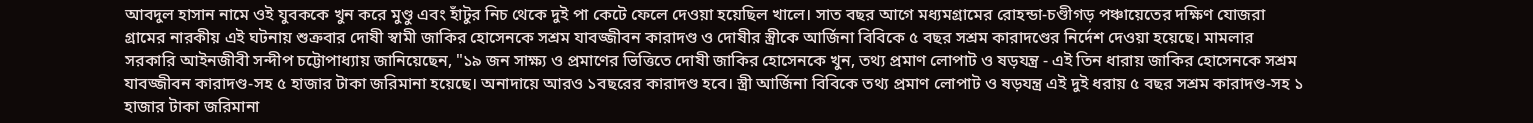আবদুল হাসান নামে ওই যুবককে খুন করে মুণ্ডু এবং হাঁটুর নিচ থেকে দুই পা কেটে ফেলে দেওয়া হয়েছিল খালে। সাত বছর আগে মধ্যমগ্রামের রোহন্ডা-চণ্ডীগড় পঞ্চায়েতের দক্ষিণ যোজরা গ্রামের নারকীয় এই ঘটনায় শুক্রবার দোষী স্বামী জাকির হোসেনকে সশ্রম যাবজ্জীবন কারাদণ্ড ও দোষীর স্ত্রীকে আর্জিনা বিবিকে ৫ বছর সশ্রম কারাদণ্ডের নির্দেশ দেওয়া হয়েছে। মামলার সরকারি আইনজীবী সন্দীপ চট্টোপাধ্যায় জানিয়েছেন, "১৯ জন সাক্ষ্য ও প্রমাণের ভিত্তিতে দোষী জাকির হোসেনকে খুন, তথ্য প্রমাণ লোপাট ও ষড়যন্ত্র - এই তিন ধারায় জাকির হোসেনকে সশ্রম যাবজ্জীবন কারাদণ্ড-সহ ৫ হাজার টাকা জরিমানা হয়েছে। অনাদায়ে আরও ১বছরের কারাদণ্ড হবে। স্ত্রী আর্জিনা বিবিকে তথ্য প্রমাণ লোপাট ও ষড়যন্ত্র এই দুই ধরায় ৫ বছর সশ্রম কারাদণ্ড-সহ ১ হাজার টাকা জরিমানা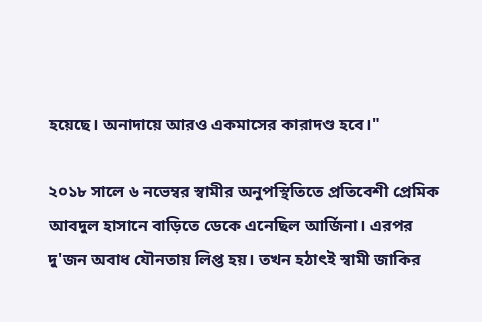হয়েছে। অনাদায়ে আরও একমাসের কারাদণ্ড হবে।"

২০১৮ সালে ৬ নভেম্বর স্বামীর অনুপস্থিতিতে প্রতিবেশী প্রেমিক আবদুল হাসানে বাড়িতে ডেকে এনেছিল আর্জিনা। এরপর দু'জন অবাধ যৌনতায় লিপ্ত হয়। তখন হঠাৎই স্বামী জাকির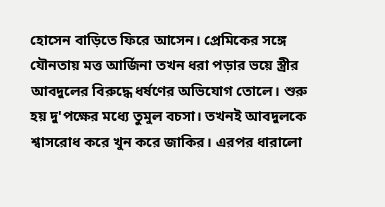হোসেন বাড়িতে ফিরে আসেন। প্রেমিকের সঙ্গে যৌনতায় মত্ত আর্জিনা তখন ধরা পড়ার ভয়ে স্ত্রীর আবদুলের বিরুদ্ধে ধর্ষণের অভিযোগ তোলে। শুরু হয় দু'পক্ষের মধ্যে তুমুল বচসা। তখনই আবদুলকে শ্বাসরোধ করে খুন করে জাকির। এরপর ধারালো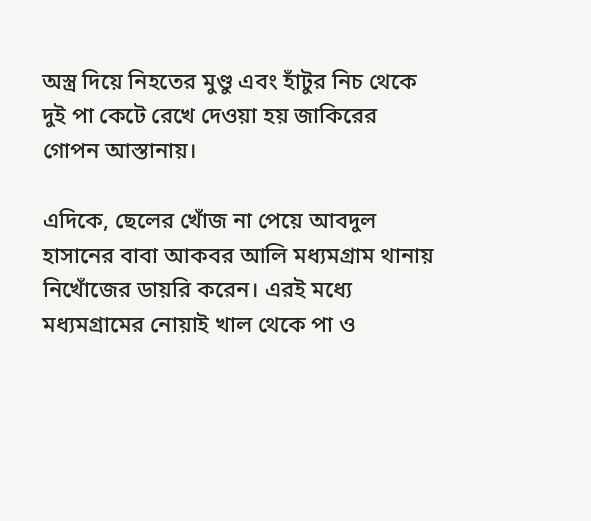অস্ত্র দিয়ে নিহতের মুণ্ডু এবং হাঁটুর নিচ থেকে দুই পা কেটে রেখে দেওয়া হয় জাকিরের গোপন আস্তানায়।

এদিকে, ছেলের খোঁজ না পেয়ে আবদুল হাসানের বাবা আকবর আলি মধ্যমগ্রাম থানায় নিখোঁজের ডায়রি করেন। এরই মধ্যে মধ্যমগ্রামের নোয়াই খাল থেকে পা ও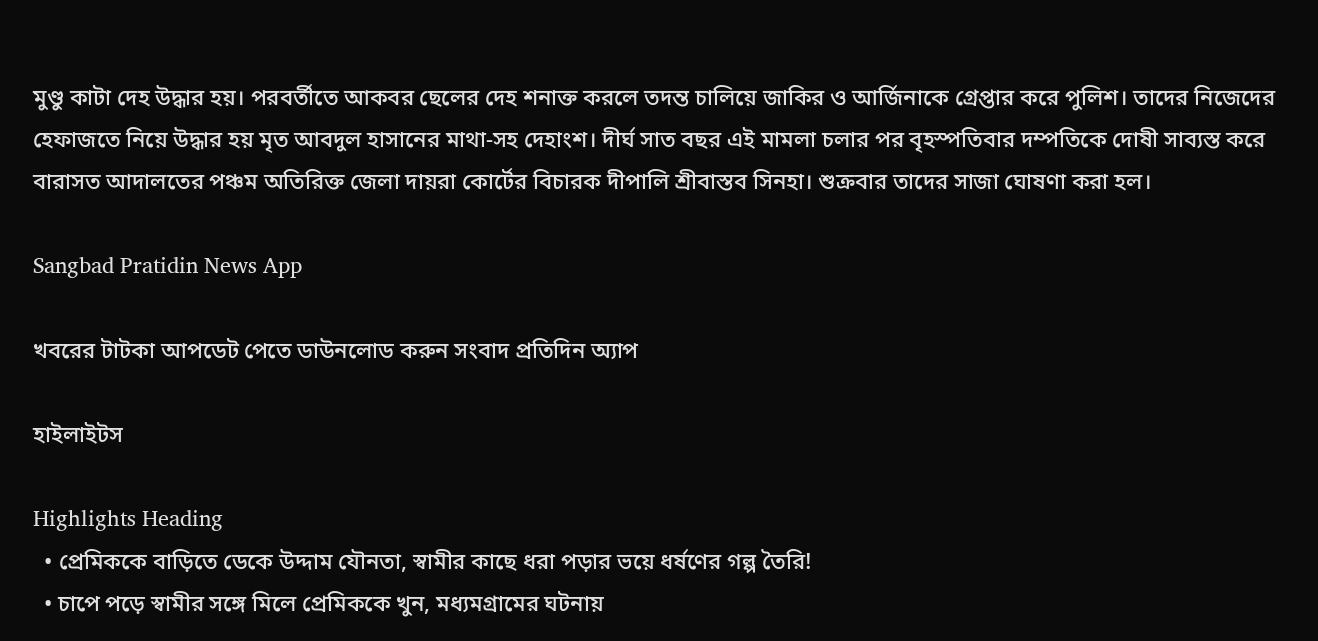মুণ্ডু কাটা দেহ উদ্ধার হয়। পরবর্তীতে আকবর ছেলের দেহ শনাক্ত করলে তদন্ত চালিয়ে জাকির ও আর্জিনাকে গ্রেপ্তার করে পুলিশ। তাদের নিজেদের হেফাজতে নিয়ে উদ্ধার হয় মৃত আবদুল হাসানের মাথা-সহ দেহাংশ। দীর্ঘ সাত বছর এই মামলা চলার পর বৃহস্পতিবার দম্পতিকে দোষী সাব্যস্ত করে বারাসত আদালতের পঞ্চম অতিরিক্ত জেলা দায়রা কোর্টের বিচারক দীপালি শ্রীবাস্তব সিনহা। শুক্রবার তাদের সাজা ঘোষণা করা হল।

Sangbad Pratidin News App

খবরের টাটকা আপডেট পেতে ডাউনলোড করুন সংবাদ প্রতিদিন অ্যাপ

হাইলাইটস

Highlights Heading
  • প্রেমিককে বাড়িতে ডেকে উদ্দাম যৌনতা, স্বামীর কাছে ধরা পড়ার ভয়ে ধর্ষণের গল্প তৈরি!
  • চাপে পড়ে স্বামীর সঙ্গে মিলে প্রেমিককে খুন, মধ্যমগ্রামের ঘটনায়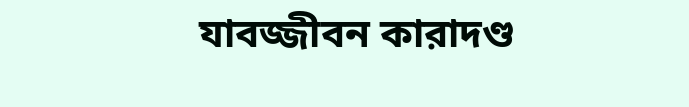যাবজ্জীবন কারাদণ্ড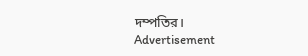দম্পতির।
Advertisement